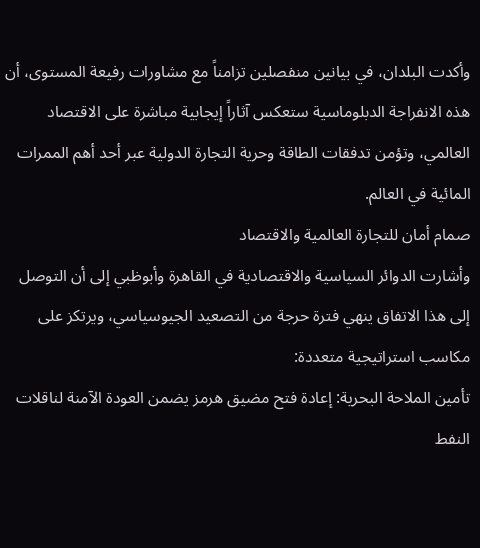وأكدت البلدان، في بيانين منفصلين تزامناً مع مشاورات رفيعة المستوى، أن هذه الانفراجة الدبلوماسية ستعكس آثاراً إيجابية مباشرة على الاقتصاد العالمي، وتؤمن تدفقات الطاقة وحرية التجارة الدولية عبر أحد أهم الممرات المائية في العالم.
صمام أمان للتجارة العالمية والاقتصاد
وأشارت الدوائر السياسية والاقتصادية في القاهرة وأبوظبي إلى أن التوصل إلى هذا الاتفاق ينهي فترة حرجة من التصعيد الجيوسياسي، ويرتكز على مكاسب استراتيجية متعددة:
تأمين الملاحة البحرية: إعادة فتح مضيق هرمز يضمن العودة الآمنة لناقلات النفط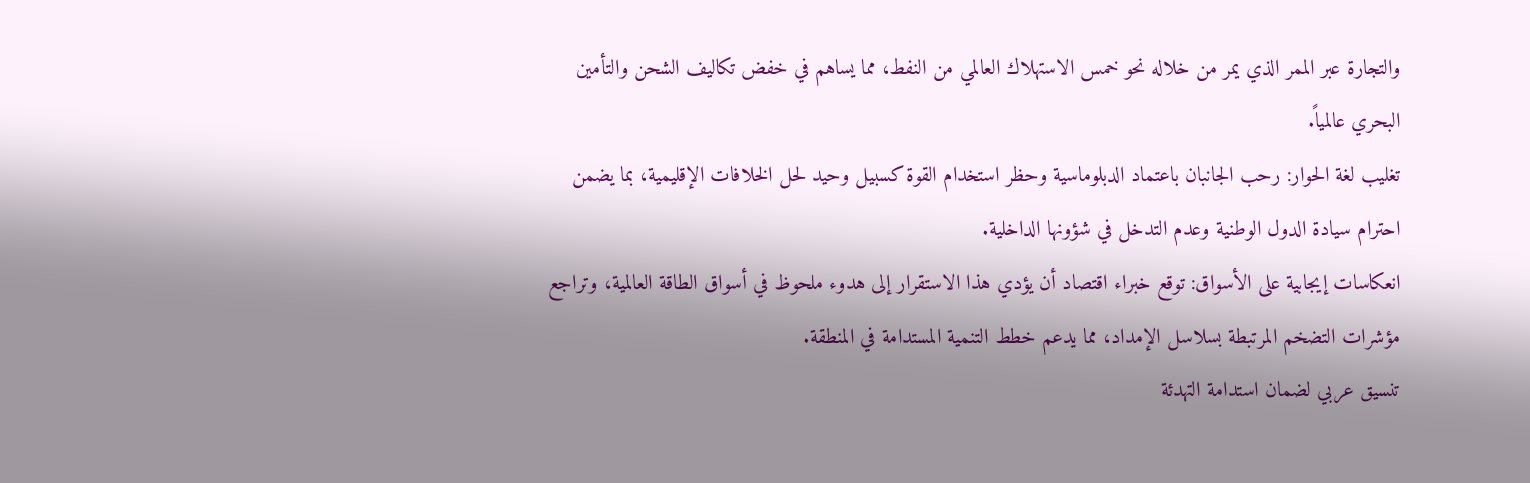والتجارة عبر الممر الذي يمر من خلاله نحو خمس الاستهلاك العالمي من النفط، مما يساهم في خفض تكاليف الشحن والتأمين البحري عالمياً.
تغليب لغة الحوار: رحب الجانبان باعتماد الدبلوماسية وحظر استخدام القوة كسبيل وحيد لحل الخلافات الإقليمية، بما يضمن احترام سيادة الدول الوطنية وعدم التدخل في شؤونها الداخلية.
انعكاسات إيجابية على الأسواق: توقع خبراء اقتصاد أن يؤدي هذا الاستقرار إلى هدوء ملحوظ في أسواق الطاقة العالمية، وتراجع مؤشرات التضخم المرتبطة بسلاسل الإمداد، مما يدعم خطط التنمية المستدامة في المنطقة.
تنسيق عربي لضمان استدامة التهدئة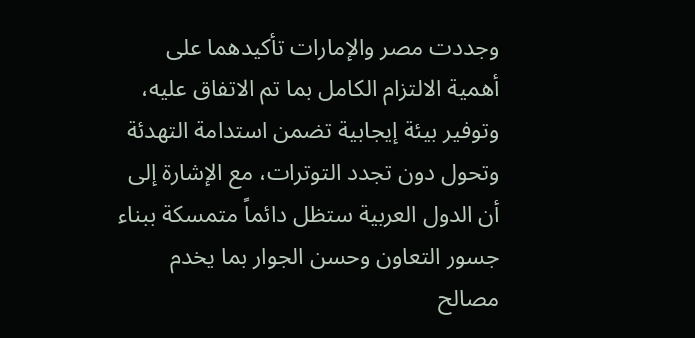وجددت مصر والإمارات تأكيدهما على أهمية الالتزام الكامل بما تم الاتفاق عليه، وتوفير بيئة إيجابية تضمن استدامة التهدئة وتحول دون تجدد التوترات، مع الإشارة إلى أن الدول العربية ستظل دائماً متمسكة ببناء جسور التعاون وحسن الجوار بما يخدم مصالح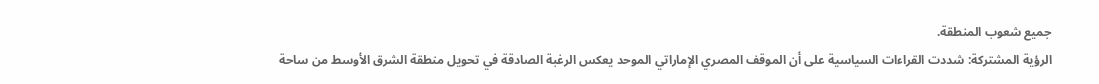جميع شعوب المنطقة.
الرؤية المشتركة: شددت القراءات السياسية على أن الموقف المصري الإماراتي الموحد يعكس الرغبة الصادقة في تحويل منطقة الشرق الأوسط من ساحة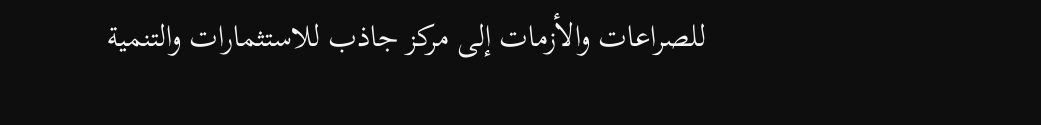للصراعات والأزمات إلى مركز جاذب للاستثمارات والتنمية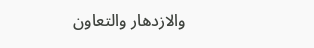والازدهار والتعاون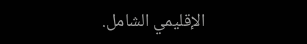الإقليمي الشامل.